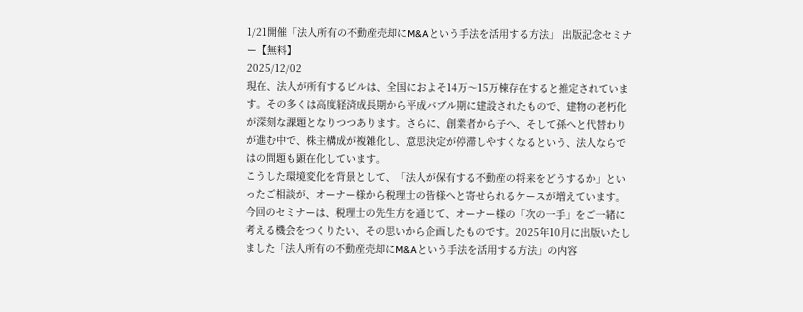1/21開催「法人所有の不動産売却にM&Aという手法を活用する方法」 出版記念セミナー【無料】
2025/12/02
現在、法人が所有するビルは、全国におよそ14万〜15万棟存在すると推定されています。その多くは高度経済成長期から平成バブル期に建設されたもので、建物の老朽化が深刻な課題となりつつあります。さらに、創業者から子へ、そして孫へと代替わりが進む中で、株主構成が複雑化し、意思決定が停滞しやすくなるという、法人ならではの問題も顕在化しています。
こうした環境変化を背景として、「法人が保有する不動産の将来をどうするか」といったご相談が、オーナー様から税理士の皆様へと寄せられるケースが増えています。
今回のセミナーは、税理士の先生方を通じて、オーナー様の「次の一手」をご一緒に考える機会をつくりたい、その思いから企画したものです。2025年10月に出版いたしました「法人所有の不動産売却にM&Aという手法を活用する方法」の内容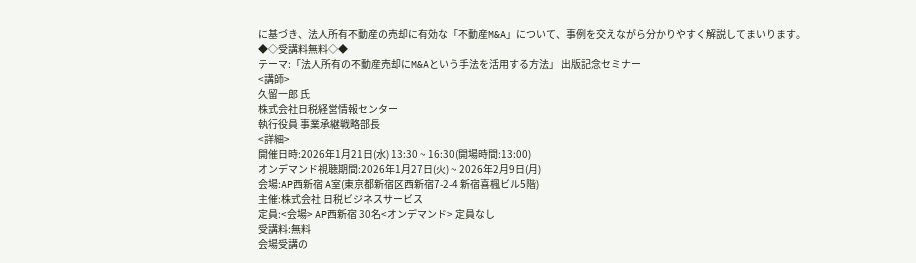に基づき、法人所有不動産の売却に有効な「不動産M&A」について、事例を交えながら分かりやすく解説してまいります。
◆◇受講料無料◇◆
テーマ:「法人所有の不動産売却にM&Aという手法を活用する方法」 出版記念セミナー
<講師>
久留一郎 氏
株式会社日税経営情報センター
執行役員 事業承継戦略部長
<詳細>
開催日時:2026年1月21日(水) 13:30 ~ 16:30(開場時間:13:00)
オンデマンド視聴期間:2026年1月27日(火) ~ 2026年2月9日(月)
会場:AP西新宿 A室(東京都新宿区西新宿7-2-4 新宿喜楓ビル5階)
主催:株式会社 日税ビジネスサービス
定員:<会場> AP西新宿 30名<オンデマンド> 定員なし
受講料:無料
会場受講の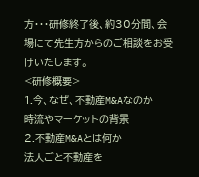方・・・研修終了後、約30分間、会場にて先生方からのご相談をお受けいたします。
<研修概要>
1.今、なぜ、不動産M&Aなのか
時流やマーケットの背景
2.不動産M&Aとは何か
法人ごと不動産を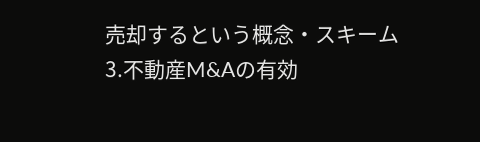売却するという概念・スキーム
3.不動産M&Aの有効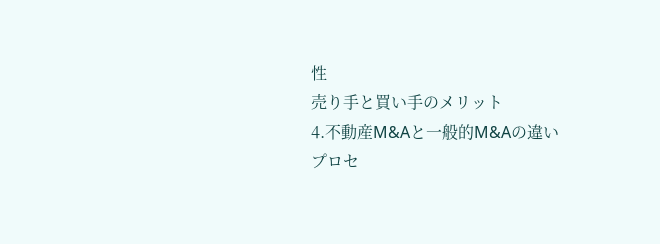性
売り手と買い手のメリット
4.不動産M&Aと一般的M&Aの違い
プロセ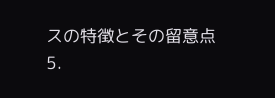スの特徴とその留意点
5.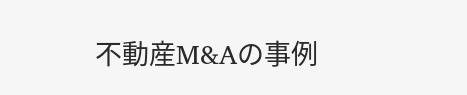不動産M&Aの事例